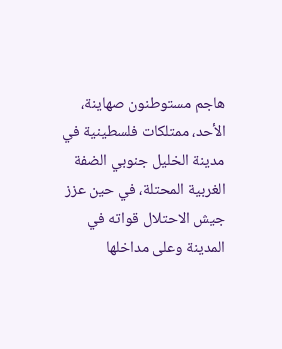هاجم مستوطنون صهاينة، الأحد، ممتلكات فلسطينية في مدينة الخليل جنوبي الضفة الغربية المحتلة، في حين عزز جيش الاحتلال قواته في المدينة وعلى مداخلها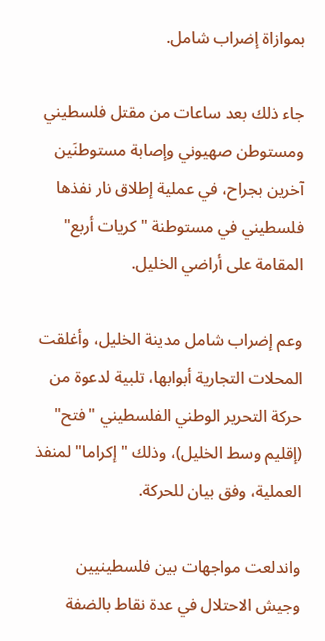بموازاة إضراب شامل.

جاء ذلك بعد ساعات من مقتل فلسطيني ومستوطن صهيوني وإصابة مستوطنَين آخرين بجراح، في عملية إطلاق نار نفذها فلسطيني في مستوطنة "كريات أربع" المقامة على أراضي الخليل.

وعم إضراب شامل مدينة الخليل، وأغلقت المحلات التجارية أبوابها، تلبية لدعوة من حركة التحرير الوطني الفلسطيني "فتح" (إقليم وسط الخليل)، وذلك "إكراما" لمنفذ العملية، وفق بيان للحركة.

واندلعت مواجهات بين فلسطينيين وجيش الاحتلال في عدة نقاط بالضفة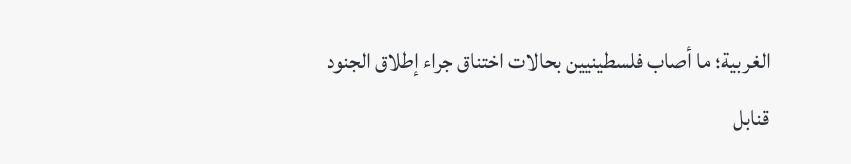الغربية؛ ما أصاب فلسطينيين بحالات اختناق جراء إطلاق الجنود قنابل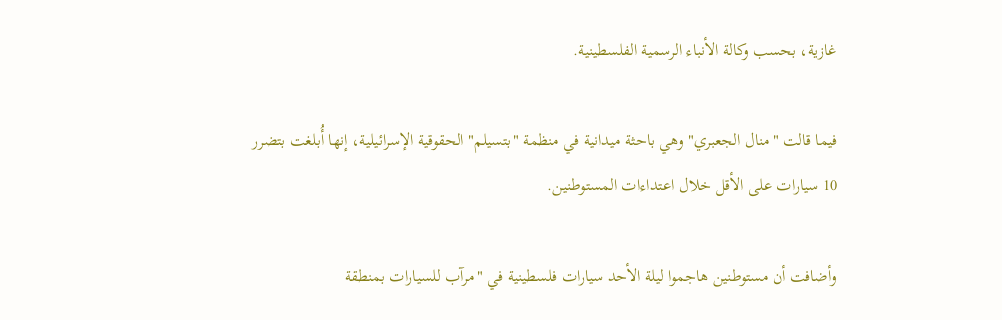غازية، بحسب وكالة الأنباء الرسمية الفلسطينية.

فيما قالت "منال الجعبري" وهي باحثة ميدانية في منظمة "بتسيلم" الحقوقية الإسرائيلية، إنها أُبلغت بتضرر 10 سيارات على الأقل خلال اعتداءات المستوطنين.

وأضافت أن مستوطنين هاجموا ليلة الأحد سيارات فلسطينية في "مرآب للسيارات بمنطقة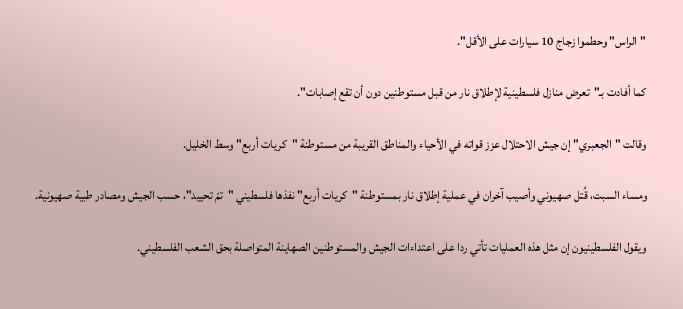"الراس" وحطموا زجاج 10 سيارات على الأقل".

كما أفادت بـ"تعرض منازل فلسطينية لإطلاق نار من قبل مستوطنين دون أن تقع إصابات".

وقالت "الجعبري" إن جيش الاحتلال عزز قواته في الأحياء والمناطق القريبة من مستوطنة "كريات أربع" وسط الخليل.

ومساء السبت، قُتل صهيوني وأصيب آخران في عملية إطلاق نار بمستوطنة "كريات أربع" نفذها فلسطيني "تمّ تحييد"، حسب الجيش ومصادر طبية صهيونية.

ويقول الفلسطينيون إن مثل هذه العمليات تأتي ردا على اعتداءات الجيش والمستوطنين الصهاينة المتواصلة بحق الشعب الفلسطيني.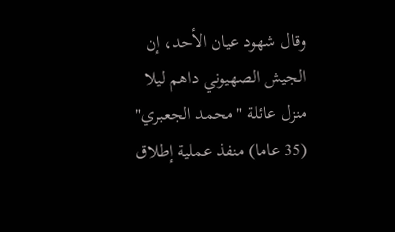وقال شهود عيان الأحد، إن الجيش الصهيوني داهم ليلا منزل عائلة "محمد الجعبري" (35 عاما) منفذ عملية إطلاق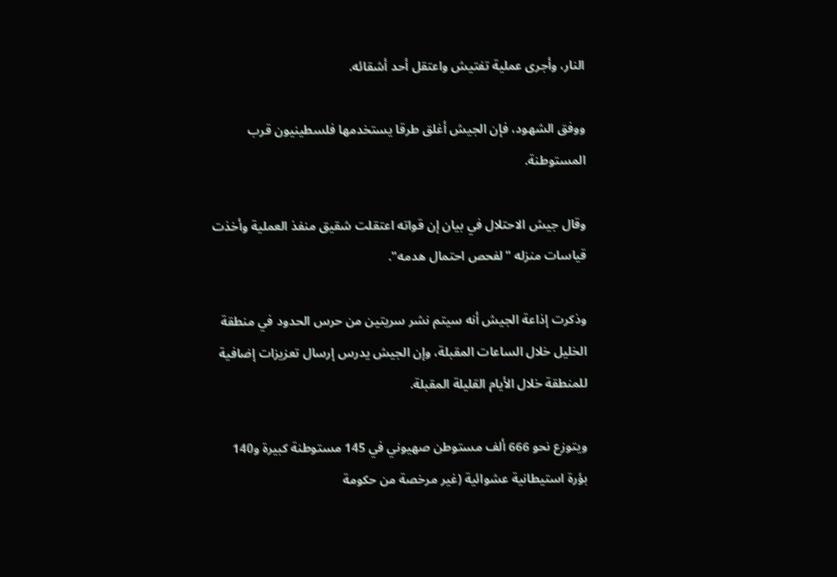النار، وأجرى عملية تفتيش واعتقل أحد أشقائه.

ووفق الشهود، فإن الجيش أغلق طرقا يستخدمها فلسطينيون قرب المستوطنة.

وقال جيش الاحتلال في بيان إن قواته اعتقلت شقيق منفذ العملية وأخذت قياسات منزله "لفحص احتمال هدمه".

وذكرت إذاعة الجيش أنه سيتم نشر سريتين من حرس الحدود في منطقة الخليل خلال الساعات المقبلة، وإن الجيش يدرس إرسال تعزيزات إضافية للمنطقة خلال الأيام القليلة المقبلة.

ويتوزع نحو 666 ألف مستوطن صهيوني في 145 مستوطنة كبيرة و140 بؤرة استيطانية عشوائية (غير مرخصة من حكومة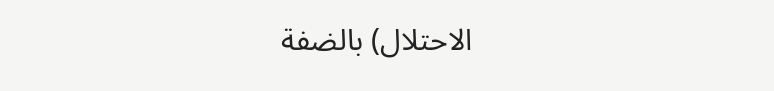الاحتلال) بالضفة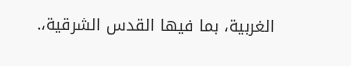الغربية، بما فيها القدس الشرقية،.